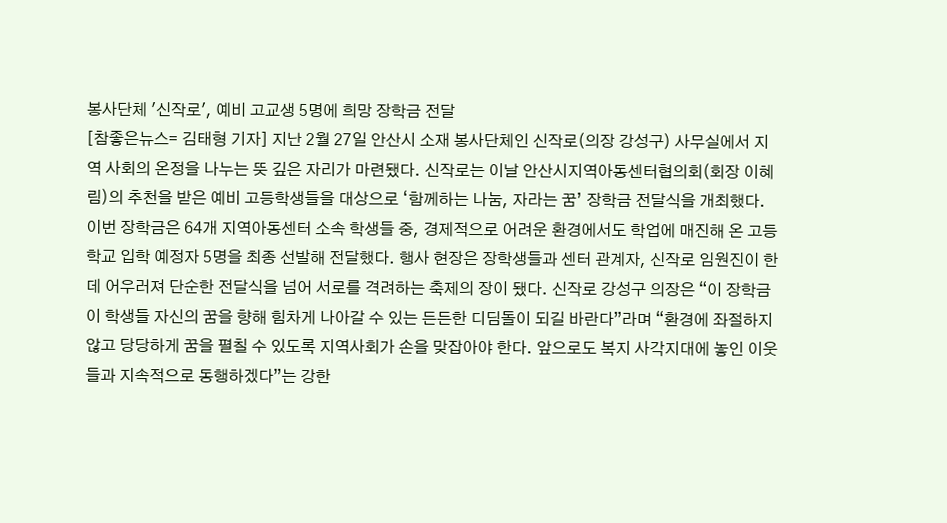봉사단체 '신작로', 예비 고교생 5명에 희망 장학금 전달
[참좋은뉴스= 김태형 기자] 지난 2월 27일 안산시 소재 봉사단체인 신작로(의장 강성구) 사무실에서 지역 사회의 온정을 나누는 뜻 깊은 자리가 마련됐다. 신작로는 이날 안산시지역아동센터협의회(회장 이혜림)의 추천을 받은 예비 고등학생들을 대상으로 ‘함께하는 나눔, 자라는 꿈’ 장학금 전달식을 개최했다. 이번 장학금은 64개 지역아동센터 소속 학생들 중, 경제적으로 어려운 환경에서도 학업에 매진해 온 고등학교 입학 예정자 5명을 최종 선발해 전달했다. 행사 현장은 장학생들과 센터 관계자, 신작로 임원진이 한데 어우러져 단순한 전달식을 넘어 서로를 격려하는 축제의 장이 됐다. 신작로 강성구 의장은 “이 장학금이 학생들 자신의 꿈을 향해 힘차게 나아갈 수 있는 든든한 디딤돌이 되길 바란다”라며 “환경에 좌절하지 않고 당당하게 꿈을 펼칠 수 있도록 지역사회가 손을 맞잡아야 한다. 앞으로도 복지 사각지대에 놓인 이웃들과 지속적으로 동행하겠다”는 강한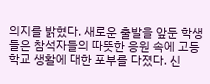의지를 밝혔다. 새로운 출발을 앞둔 학생들은 참석자들의 따뜻한 응원 속에 고등학교 생활에 대한 포부를 다졌다. 신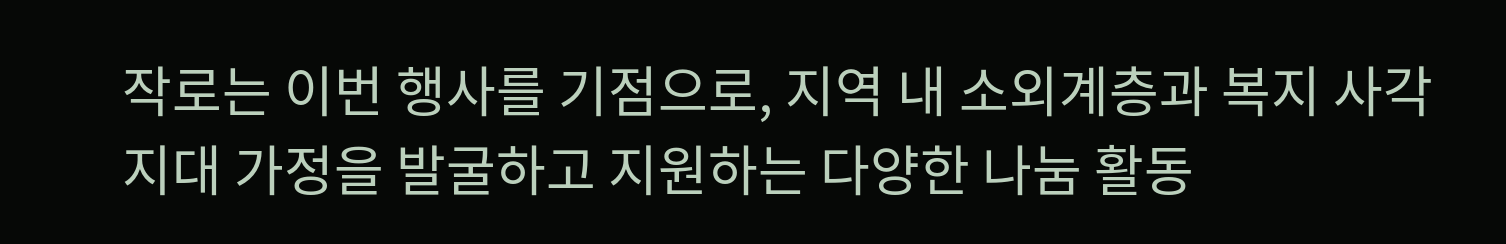작로는 이번 행사를 기점으로, 지역 내 소외계층과 복지 사각지대 가정을 발굴하고 지원하는 다양한 나눔 활동